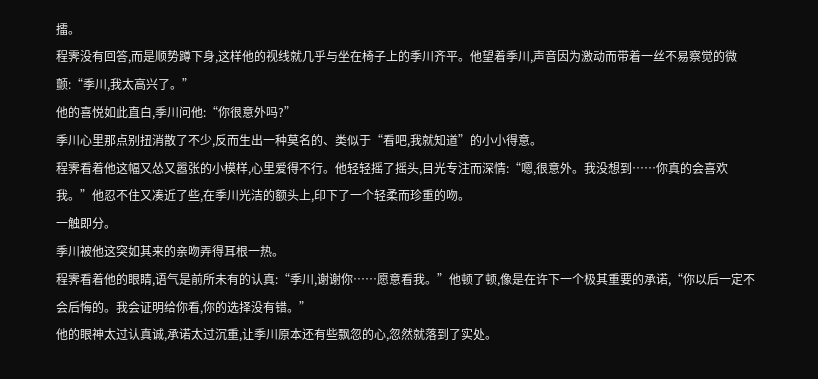擂。
程霁没有回答,而是顺势蹲下身,这样他的视线就几乎与坐在椅子上的季川齐平。他望着季川,声音因为激动而带着一丝不易察觉的微颤:“季川,我太高兴了。”
他的喜悦如此直白,季川问他:“你很意外吗?”
季川心里那点别扭消散了不少,反而生出一种莫名的、类似于“看吧,我就知道”的小小得意。
程霁看着他这幅又怂又嚣张的小模样,心里爱得不行。他轻轻摇了摇头,目光专注而深情:“嗯,很意外。我没想到……你真的会喜欢我。”他忍不住又凑近了些,在季川光洁的额头上,印下了一个轻柔而珍重的吻。
一触即分。
季川被他这突如其来的亲吻弄得耳根一热。
程霁看着他的眼睛,语气是前所未有的认真:“季川,谢谢你……愿意看我。”他顿了顿,像是在许下一个极其重要的承诺,“你以后一定不会后悔的。我会证明给你看,你的选择没有错。”
他的眼神太过认真诚,承诺太过沉重,让季川原本还有些飘忽的心,忽然就落到了实处。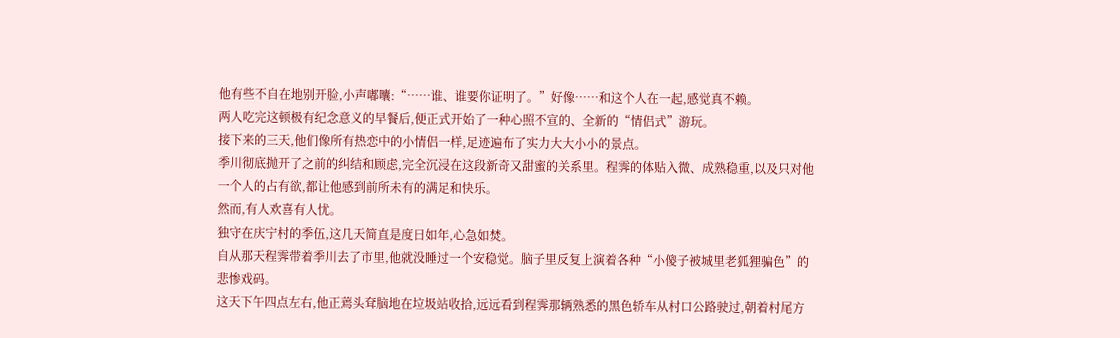他有些不自在地别开脸,小声嘟囔:“……谁、谁要你证明了。”好像……和这个人在一起,感觉真不赖。
两人吃完这顿极有纪念意义的早餐后,便正式开始了一种心照不宣的、全新的“情侣式”游玩。
接下来的三天,他们像所有热恋中的小情侣一样,足迹遍布了实力大大小小的景点。
季川彻底抛开了之前的纠结和顾虑,完全沉浸在这段新奇又甜蜜的关系里。程霁的体贴入微、成熟稳重,以及只对他一个人的占有欲,都让他感到前所未有的满足和快乐。
然而,有人欢喜有人忧。
独守在庆宁村的季伍,这几天简直是度日如年,心急如焚。
自从那天程霁带着季川去了市里,他就没睡过一个安稳觉。脑子里反复上演着各种“小傻子被城里老狐狸骗色”的悲惨戏码。
这天下午四点左右,他正蔫头耷脑地在垃圾站收拾,远远看到程霁那辆熟悉的黑色轿车从村口公路驶过,朝着村尾方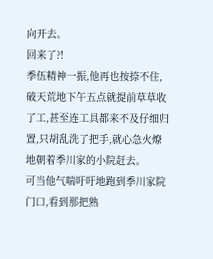向开去。
回来了?!
季伍精神一振,他再也按捺不住,破天荒地下午五点就提前草草收了工,甚至连工具都来不及仔细归置,只胡乱洗了把手,就心急火燎地朝着季川家的小院赶去。
可当他气喘吁吁地跑到季川家院门口,看到那把熟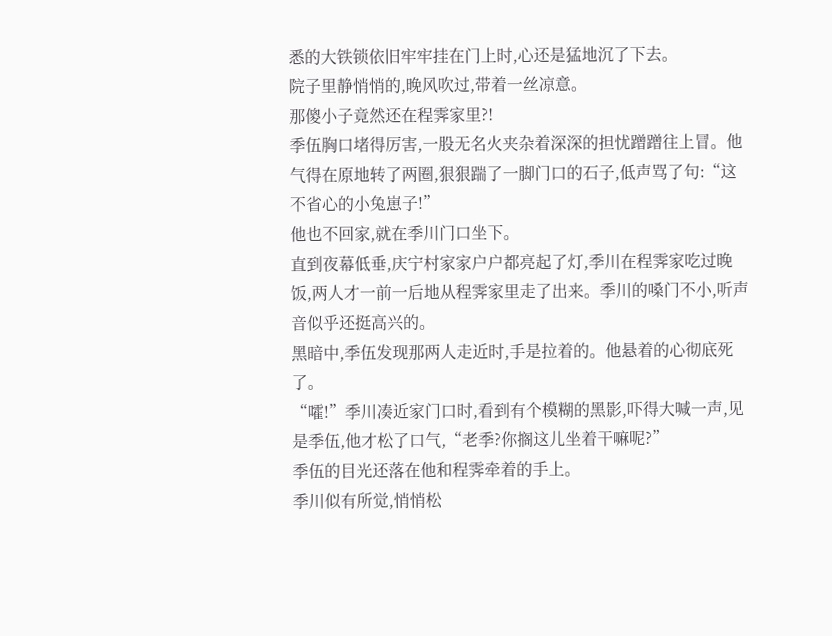悉的大铁锁依旧牢牢挂在门上时,心还是猛地沉了下去。
院子里静悄悄的,晚风吹过,带着一丝凉意。
那傻小子竟然还在程霁家里?!
季伍胸口堵得厉害,一股无名火夹杂着深深的担忧蹭蹭往上冒。他气得在原地转了两圈,狠狠踹了一脚门口的石子,低声骂了句:“这不省心的小兔崽子!”
他也不回家,就在季川门口坐下。
直到夜幕低垂,庆宁村家家户户都亮起了灯,季川在程霁家吃过晚饭,两人才一前一后地从程霁家里走了出来。季川的嗓门不小,听声音似乎还挺高兴的。
黑暗中,季伍发现那两人走近时,手是拉着的。他悬着的心彻底死了。
“嚯!”季川凑近家门口时,看到有个模糊的黑影,吓得大喊一声,见是季伍,他才松了口气,“老季?你搁这儿坐着干嘛呢?”
季伍的目光还落在他和程霁牵着的手上。
季川似有所觉,悄悄松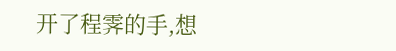开了程霁的手,想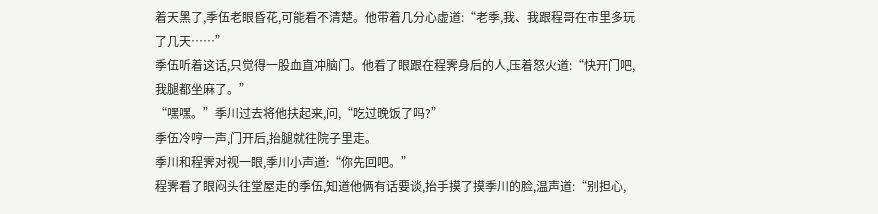着天黑了,季伍老眼昏花,可能看不清楚。他带着几分心虚道:“老季,我、我跟程哥在市里多玩了几天……”
季伍听着这话,只觉得一股血直冲脑门。他看了眼跟在程霁身后的人,压着怒火道:“快开门吧,我腿都坐麻了。”
“嘿嘿。”季川过去将他扶起来,问,“吃过晚饭了吗?”
季伍冷哼一声,门开后,抬腿就往院子里走。
季川和程霁对视一眼,季川小声道:“你先回吧。”
程霁看了眼闷头往堂屋走的季伍,知道他俩有话要谈,抬手摸了摸季川的脸,温声道:“别担心,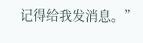记得给我发消息。”